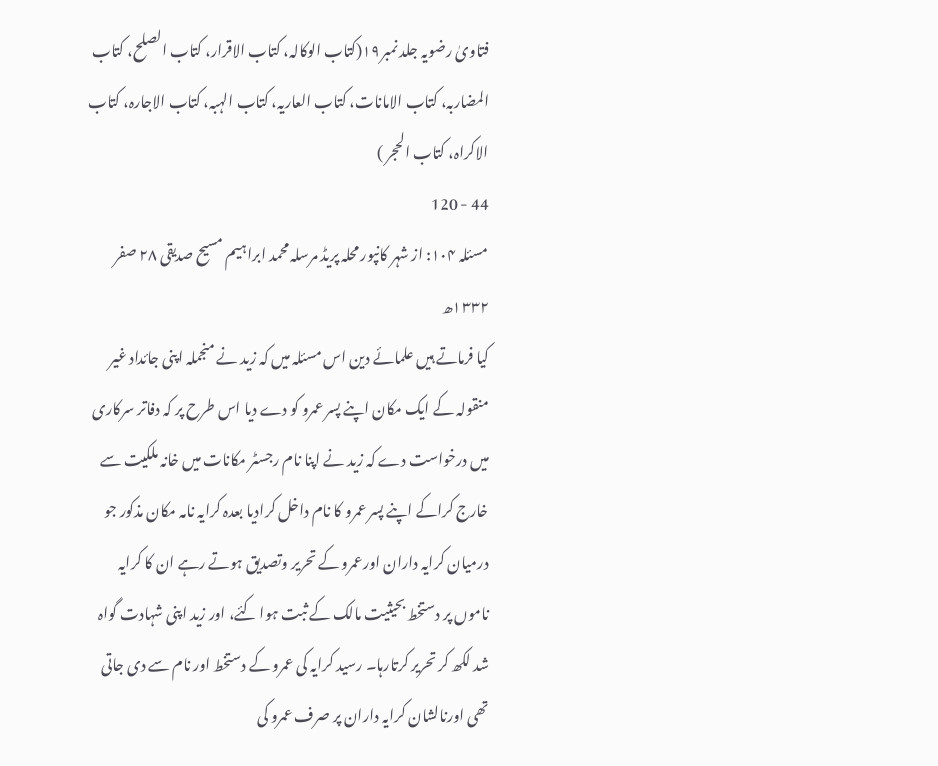فتاویٰ رضویہ جلد نمبر۱۹(کتاب الوکالہ، کتاب الاقرار، کتاب الصلح، کتاب المضاربہ، کتاب الامانات، کتاب العاریہ، کتاب الہبہ، کتاب الاجارہ، کتاب الاکراہ، کتاب الحجر )
44 - 120
مسئلہ ۱۰۴: از شہر کانپور محلہ پریڈ مرسلہ محمد ابراہیم مسیح صدیقی ۲۸ صفر ۱۳۳۲ھ
کیا فرماتے ہیں علمائے دین اس مسئلہ میں کہ زید نے منجملہ اپنی جائداد غیر منقولہ کے ایک مکان اپنے پسر عمرو کو دے دیا اس طرح پر کہ دفاتر سرکاری میں درخواست دے کہ زید نے اپنا نام رجسٹر مکانات میں خانہ ملکیت سے خارج کراکے اپنے پسر عمرو کا نام داخل کرادیا بعدہ کرایہ نامہ مکان مذکور جو درمیان کرایہ داران اورعمرو کے تحریر وتصدیق ہوتے رہے ان کا کرایہ ناموں پر دستخط بحیثیت مالک کے ثبت ہوا کئے، اور زید اپنی شہادت گواہ شد لکھ کر تحریر کرتارہا۔ رسید کرایہ کی عمرو کے دستخط اور نام سے دی جاتی تھی اورنالشان کرایہ داران پر صرف عمرو کی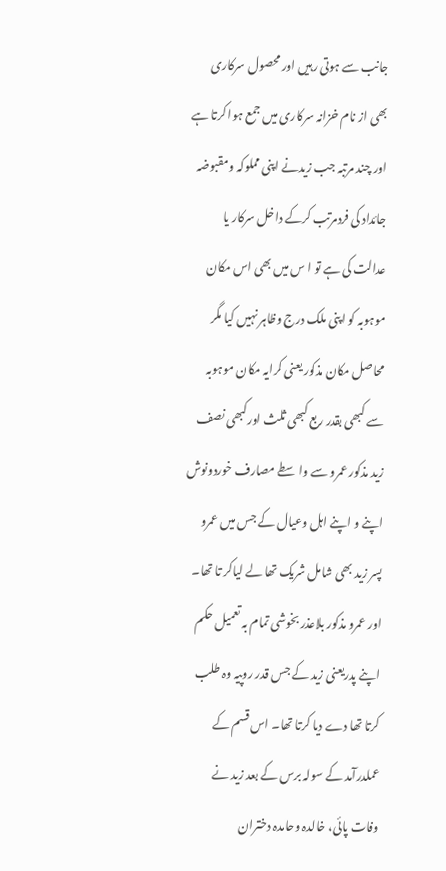جانب سے ہوتی رہیں اور محصول سرکاری بھی از نام خزانہ سرکاری میں جمع ہوا کرتا ہے اور چند مرتبہ جب زیدنے اپنی مملوکہ ومقبوضہ جائداد کی فردمرتب کرکے داخل سرکار یا عدالت کی ہے تو ا س میں بھی اس مکان موہوبہ کو اپنی ملک درج وظاہر نہیں کیا مگر محاصل مکان مذکور یعنی کرایہ مکان موہوبہ سے کبھی بقدر ربع کبھی ثلث اورکبھی نصف زید مذکور عمرو سے واسطے مصارف خوردونوش اپنے و اپنے اہل وعیال کے جس میں عمرو پسر زید بھی شامل شریک تھا لے لیاکر تا تھا۔ اور عمرو مذکور بلاعذر بخوشی تمام بہ تعمیل حکم اپنے پدریعنی زید کے جس قدر روپیہ وہ طلب کرتا تھا دے دیا کرتا تھا۔ اس قسم کے عملدرآمد کے سولہ برس کے بعد زید نے وفات پائی، خالدہ وحامدہ دختران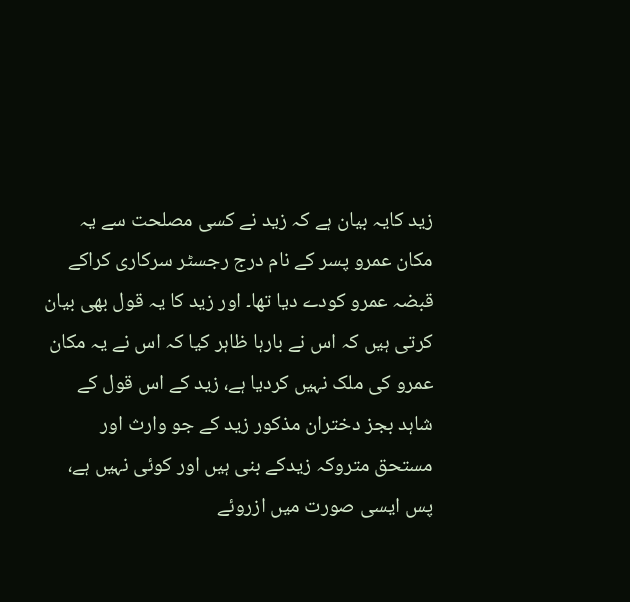زید کایہ بیان ہے کہ زید نے کسی مصلحت سے یہ مکان عمرو پسر کے نام درج رجسٹر سرکاری کراکے قبضہ عمرو کودے دیا تھا۔ اور زید کا یہ قول بھی بیان کرتی ہیں کہ اس نے بارہا ظاہر کیا کہ اس نے یہ مکان عمرو کی ملک نہیں کردیا ہے، زید کے اس قول کے شاہد بجز دختران مذکور زید کے جو وارث اور مستحق متروکہ زیدکے بنی ہیں اور کوئی نہیں ہے، پس ایسی صورت میں ازروئے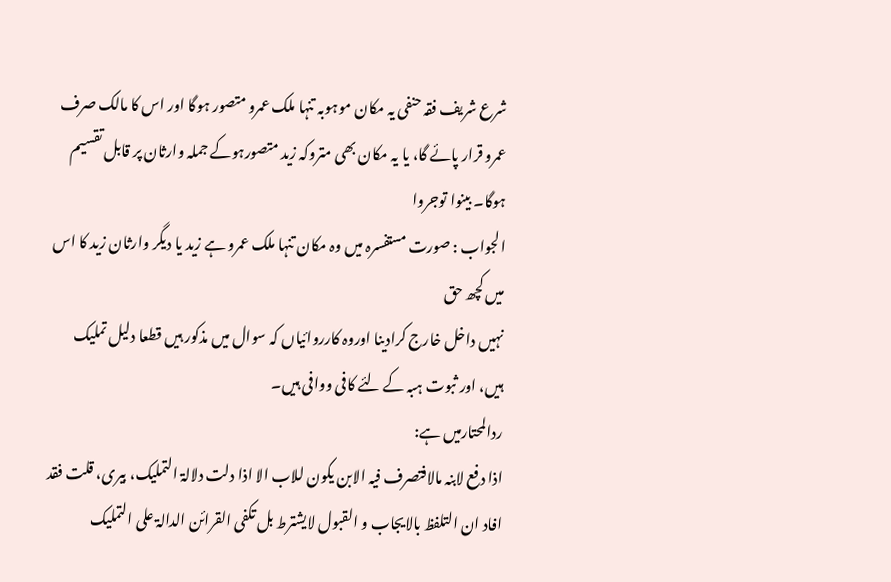شرع شریف فقہ حنفی یہ مکان موہوبہ تنہا ملک عمرو متصور ہوگا اور اس کا مالک صرف عمرو قرار پائے گا، یا یہ مکان بھی متروکہ زید متصورہوکے جملہ وارثان پر قابل تقسیم ہوگا۔ بینوا توجروا
الجواب : صورت مستفسرہ میں وہ مکان تنہا ملک عمرو ہے زید یا دیگر وارثان زید کا اس میں کچھ حق
نہیں داخل خارج کرادینا اوروہ کارروائیاں کہ سوال میں مذکور ہیں قطعا دلیل تملیک ہیں، اور ثبوت ہبہ کے لئے کافی ووافی ہیں۔
ردالمحتارمیں ہے:
اذا دفع لابنہ مالافتصرف فیہ الابن یکون للاب الا اذا دلت دلالۃ التملیک، بیری، قلت فقد افاد ان التلفظ بالایجاب و القبول لایشترط بل تکفی القرائن الدالۃ علی التملیک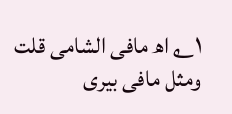۱؎ اھ مافی الشامی قلت ومثل مافی بیری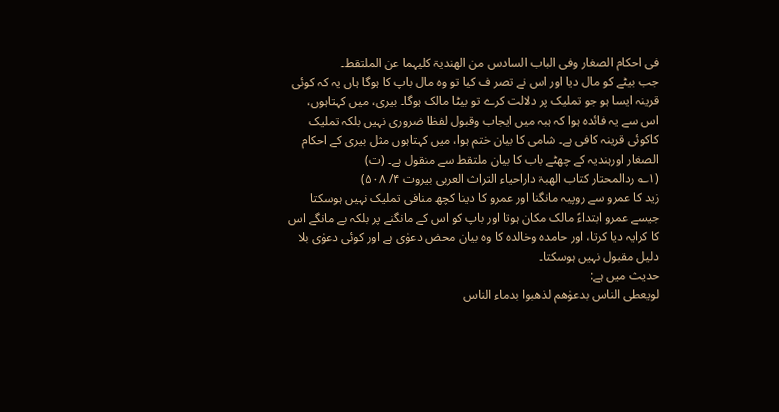فی احکام الصغار وفی الباب السادس من الھندیۃ کلیہما عن الملتقط۔
جب بیٹے کو مال دیا اور اس نے تصر ف کیا تو وہ مال باپ کا ہوگا ہاں یہ کہ کوئی قرینہ ایسا ہو جو تملیک پر دلالت کرے تو بیٹا مالک ہوگا۔ بیری، میں کہتاہوں، اس سے یہ فائدہ ہوا کہ ہبہ میں ایجاب وقبول لفظا ضروری نہیں بلکہ تملیک کاکوئی قرینہ کافی ہے۔ شامی کا بیان ختم ہوا، میں کہتاہوں مثل بیری کے احکام الصغار اورہندیہ کے چھٹے باب کا بیان ملتقط سے منقول ہے۔ (ت)
(۱؎ ردالمحتار کتاب الھبۃ داراحیاء التراث العربی بیروت ۴/ ۵۰۸)
زید کا عمرو سے روپیہ مانگنا اور عمرو کا دینا کچھ منافی تملیک نہیں ہوسکتا جیسے عمرو ابتداءً مالک مکان ہوتا اور باپ کو اس کے مانگنے پر بلکہ بے مانگے اس کا کرایہ دیا کرتا، اور حامدہ وخالدہ کا وہ بیان محض دعوٰی ہے اور کوئی دعوٰی بلا دلیل مقبول نہیں ہوسکتا۔
حدیث میں ہے:
لویعطی الناس بدعوٰھم لذھبوا بدماء الناس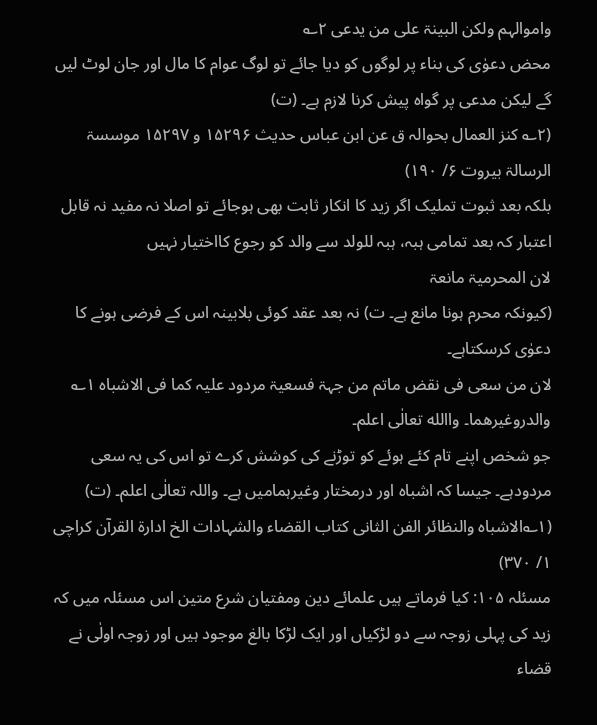واموالہم ولکن البینۃ علی من یدعی ۲؎
محض دعوٰی کی بناء پر لوگوں کو دیا جائے تو لوگ عوام کا مال اور جان لوٹ لیں گے لیکن مدعی پر گواہ پیش کرنا لازم ہے۔ (ت)
(۲؎ کنز العمال بحوالہ ق عن ابن عباس حدیث ۱۵۲۹۶ و ۱۵۲۹۷ موسسۃ الرسالۃ بیروت ۶/ ۱۹۰)
بلکہ بعد ثبوت تملیک اگر زید کا انکار ثابت بھی ہوجائے تو اصلا نہ مفید نہ قابل اعتبار کہ بعد تمامی ہبہ، ہبہ للولد سے والد کو رجوع کااختیار نہیں
لان المحرمیۃ مانعۃ
(کیونکہ محرم ہونا مانع ہے۔ ت) نہ بعد عقد کوئی بلابینہ اس کے فرضی ہونے کا دعوٰی کرسکتاہے۔
لان من سعی فی نقض ماتم من جہۃ فسعیۃ مردود علیہ کما فی الاشباہ ۱؎ والدروغیرھما۔ واالله تعالٰی اعلم۔
جو شخص اپنے تام کئے ہوئے کو توڑنے کی کوشش کرے تو اس کی یہ سعی مردودہے۔ جیسا کہ اشباہ اور درمختار وغیرہمامیں ہے۔ واللہ تعالٰی اعلم۔ (ت)
(۱؎الاشباہ والنظائر الفن الثانی کتاب القضاء والشہادات الخ ادارۃ القرآن کراچی ۱/ ۳۷۰)
مسئلہ ۱۰۵: کیا فرماتے ہیں علمائے دین ومفتیان شرع متین اس مسئلہ میں کہ زید کی پہلی زوجہ سے دو لڑکیاں اور ایک لڑکا بالغ موجود ہیں اور زوجہ اولٰی نے قضاء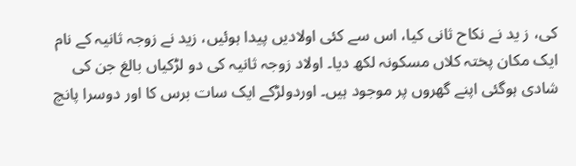کی، ز ید نے نکاح ثانی کیا، اس سے کئی اولادیں پیدا ہوئیں، زید نے زوجہ ثانیہ کے نام ایک مکان پختہ کلاں مسکونہ لکھ دیا۔ اولاد زوجہ ثانیہ کی دو لڑکیاں بالغ جن کی شادی ہوگئی اپنے گھروں پر موجود ہیں۔ اوردولڑکے ایک سات برس کا اور دوسرا پانچ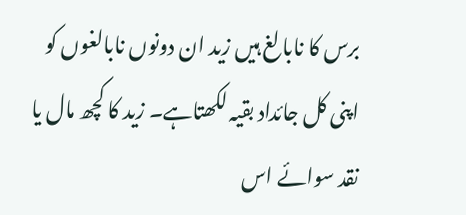برس کا نابالغ ہیں زید ان دونوں نابالغوں کو اپنی کل جائداد بقیہ لکھتاہے۔ زید کا کچھ مال یا نقد سوائے اس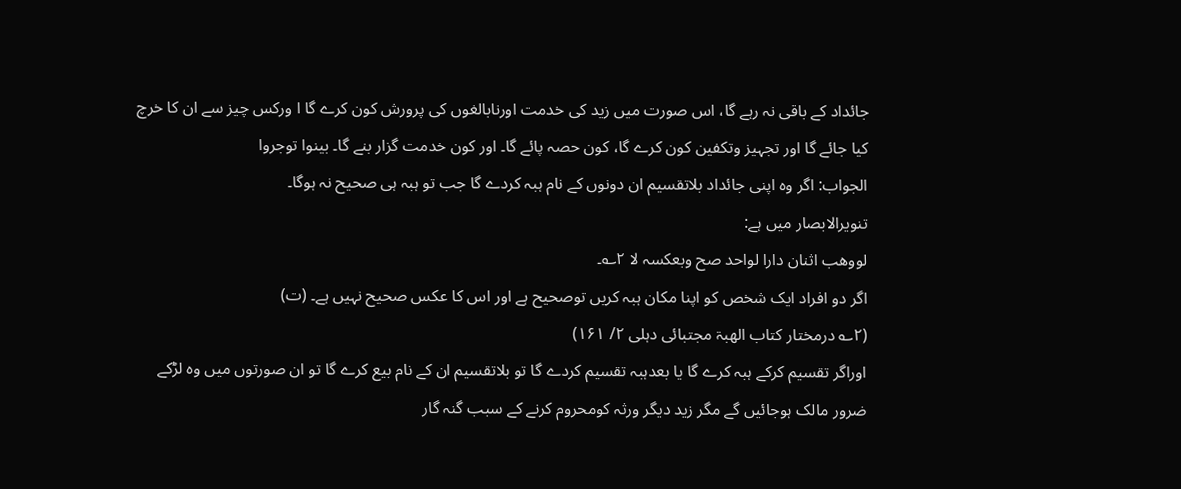جائداد کے باقی نہ رہے گا، اس صورت میں زید کی خدمت اورنابالغوں کی پرورش کون کرے گا ا ورکس چیز سے ان کا خرچ کیا جائے گا اور تجہیز وتکفین کون کرے گا، کون حصہ پائے گا۔ اور کون خدمت گزار بنے گا۔ بینوا توجروا
الجواب: اگر وہ اپنی جائداد بلاتقسیم ان دونوں کے نام ہبہ کردے گا جب تو ہبہ ہی صحیح نہ ہوگا۔
تنویرالابصار میں ہے:
لووھب اثنان دارا لواحد صح وبعکسہ لا ۲؎۔
اگر دو افراد ایک شخص کو اپنا مکان ہبہ کریں توصحیح ہے اور اس کا عکس صحیح نہیں ہے۔ (ت)
(۲؎ درمختار کتاب الھبۃ مجتبائی دہلی ۲/ ۱۶۱)
اوراگر تقسیم کرکے ہبہ کرے گا یا بعدہبہ تقسیم کردے گا تو بلاتقسیم ان کے نام بیع کرے گا تو ان صورتوں میں وہ لڑکے ضرور مالک ہوجائیں گے مگر زید دیگر ورثہ کومحروم کرنے کے سبب گنہ گار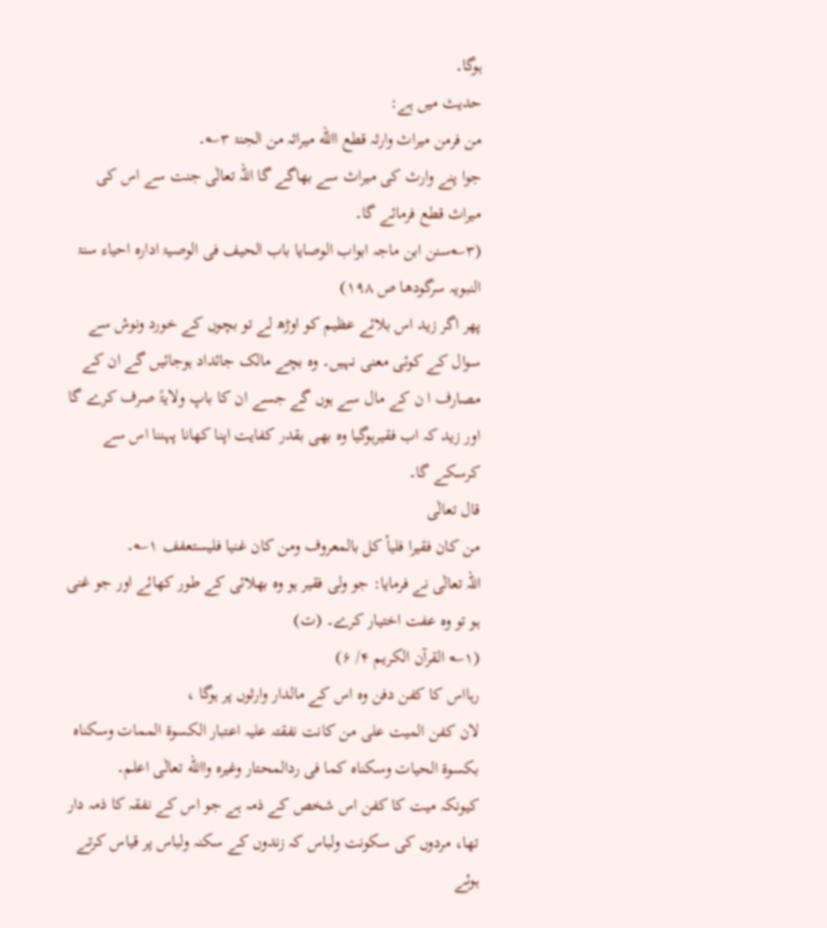ہوگا۔
حدیث میں ہے:
من فرمن میراث وارثہ قطع االله میراثہ من الجنۃ ۳؎۔
جوا پنے وارث کی میراث سے بھاگے گا اللہ تعالٰی جنت سے اس کی میراث قطع فرمائے گا۔
(۳؎سنن ابن ماجہ ابواب الوصایا باب الحیف فی الوصیۃ ادارہ احیاء سنۃ النبویہ سرگودھا ص ۱۹۸)
پھر اگر زید اس بلائے عظیم کو اوڑھ لے تو بچوں کے خورد ونوش سے سوال کے کوئی معنی نہیں۔ وہ بچے مالک جائداد ہوجائیں گے ان کے مصارف ا ن کے مال سے ہوں گے جسے ان کا باپ ولایۃً صرف کرے گا اور زید کہ اب فقیرہوگیا وہ بھی بقدر کفایت اپنا کھانا پہننا اس سے کرسکے گا۔
قال تعالٰی
من کان فقیرا فلیأ کل بالمعروف ومن کان غنیا فلیستعفف ۱؎۔
اللہ تعالٰی نے فرمایا: جو ولی فقیر ہو وہ بھلائی کے طور کھائے اور جو غنی ہو تو وہ عفت اختیار کرے۔ (ت)
(۱؎ القرآن الکریم ۴/ ۶)
رہااس کا کفن دفن وہ اس کے مالدار وارثوں پر ہوگا ،
لان کفن المیت علی من کانت نفقتہ علیہ اعتبار الکسوۃ الممات وسکناہ بکسوۃ الحیات وسکناہ کما فی ردالمحتار وغیرہ واالله تعالٰی اعلم۔
کیونکہ میت کا کفن اس شخص کے ذمہ ہے جو اس کے نفقہ کا ذمہ دار تھا، مردوں کی سکونت ولباس کہ زندوں کے سکنہ ولباس پر قیاس کرتے ہوئے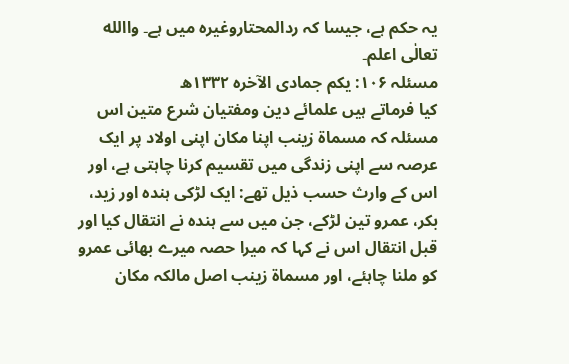یہ حکم ہے، جیسا کہ ردالمحتاروغیرہ میں ہے۔ واالله تعالٰی اعلم۔
مسئلہ ۱۰۶: یکم جمادی الآخرہ ۱۳۳۲ھ
کیا فرماتے ہیں علمائے دین ومفتیان شرع متین اس مسئلہ کہ مسماۃ زینب اپنا مکان اپنی اولاد پر ایک عرصہ سے اپنی زندگی میں تقسیم کرنا چاہتی ہے، اور اس کے وارث حسب ذیل تھے: ایک لڑکی ہندہ اور زید، بکر، عمرو تین لڑکے، جن میں سے ہندہ نے انتقال کیا اور قبل انتقال اس نے کہا کہ میرا حصہ میرے بھائی عمرو کو ملنا چاہئے، اور مسماۃ زینب اصل مالکہ مکان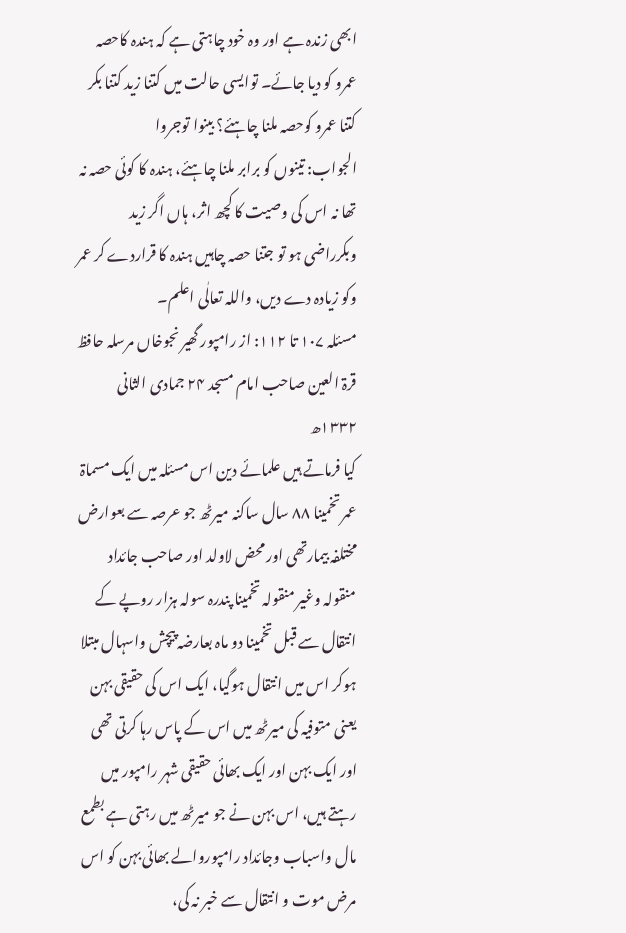ابھی زندہ ہے اور وہ خود چاہتی ہے کہ ہندہ کاحصہ عمرو کو دیا جائے۔ توایسی حالت میں کتنا زید کتنا بکر کتنا عمرو کوحصہ ملنا چاہئے؟ بینوا توجروا
الجواب: تینوں کو برابر ملنا چاہئے، ہندہ کا کوئی حصہ نہ تھا نہ اس کی وصیت کا کچھ اثر، ہاں اگر زید وبکرراضی ہو تو جتنا حصہ چاہیں ہندہ کا قراردے کر عمر وکو زیادہ دے دیں، واللہ تعالٰی اعلم۔
مسئلہ ۱۰۷ تا ۱۱۲: از رامپور گھیر نجوخاں مرسلہ حافظ قرۃ العین صاحب امام مسجد ۲۴ جمادی الثانی ۱۳۳۲ھ
کیا فرماتے ہیں علمائے دین اس مسئلہ میں ایک مسماۃ عمر تخمینا ۸۸ سال ساکنہ میرٹھ جو عرصہ سے بعوارض مختلفہ بیمارتھی اور محض لاولد اور صاحب جائداد منقولہ وغیر منقولہ تخمینا پندرہ سولہ ہزار روپے کے انتقال سے قبل تخمینا دو ماہ بعارضہ پیچش واسہال مبتلا ہوکر اس میں انتقال ہوگیا، ایک اس کی حقیقی بہن یعنی متوفیہ کی میرٹھ میں اس کے پاس رہا کرتی تھی اور ایک بہن اور ایک بھائی حقیقی شہر رامپور میں رہتے ہیں، اس بہن نے جو میرٹھ میں رہتی ہے بطمع مال واسباب وجائداد رامپوروالے بھائی بہن کو اس مرض موت و انتقال سے خبر نہ کی،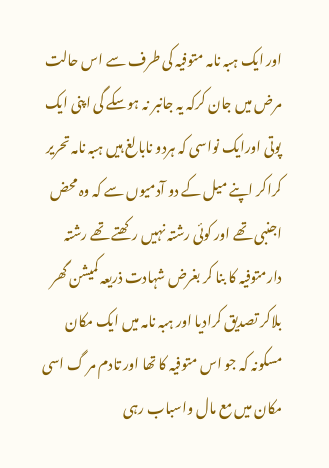اور ایک ہبہ نامہ متوفیہ کی طرف سے اس حالت مرض میں جان کرکہ یہ جانبر نہ ہوسکے گی اپنی ایک پوتی اورایک نواسی کہ ہردو نابالغ ہیں ہبہ نامہ تحریر کراکر اپنے میل کے دو آدمیوں سے کہ وہ محض اجنبی تھے اور کوئی رشتہ نہیں رکھتے تھے رشتہ دارمتوفیہ کا بنا کر بغرض شہادت ذریعہ کمیشن گھر بلاکر تصدیق کرادیا اور ہبہ نامہ میں ایک مکان مسکونہ کہ جو اس متوفیہ کا تھا اور تادم مر گ اسی مکان میں مع مال واسباب رہی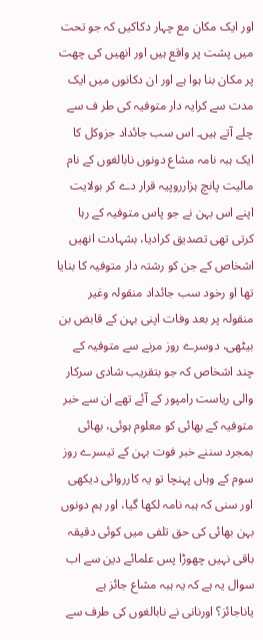اور ایک مکان مع چہار دکاکیں کہ جو تحت میں پشت پر واقع ہیں اور انھیں کی چھت پر مکان بنا ہوا ہے اور ان دکانوں میں ایک مدت سے کرایہ دار متوفیہ کی طر ف سے چلے آتے ہیں۔ اس سب جائداد جزوکل کا ایک ہبہ نامہ مشاع دونوں نابالغوں کے نام مالیت پانچ ہزارروپیہ قرار دے کر بولایت اپنے اس بہن نے جو پاس متوفیہ کے رہا کرتی تھی تصدیق کرادیا، بشہادت انھیں اشخاص کے جن کو رشتہ دار متوفیہ کا بنایا تھا او رخود سب جائداد منقولہ وغیر منقولہ پر بعد وفات اپنی بہن کے قابض بن بیٹھی، دوسرے روز مرنے سے متوفیہ کے چند اشخاص کہ جو بتقریب شادی سرکار والی ریاست رامپور کے آئے تھے ان سے خبر متوفیہ کے بھائی کو معلوم ہوئی، بھائی بمجرد سننے خبر فوت بہن کے تیسرے روز سوم کے وہاں پہنچا تو یہ کارروائی دیکھی اور سنی کہ ہبہ نامہ لکھا گیا، اور ہم دونوں بہن بھائی کی حق تلفی میں کوئی دقیقہ باقی نہیں چھوڑا پس علمائے دین سے اب سوال یہ ہے کہ یہ ہبہ مشاع جائز ہے یاناجائز؟ اورنانی نے نابالغوں کی طرف سے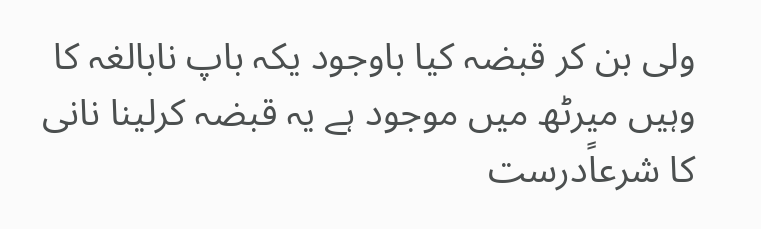ولی بن کر قبضہ کیا باوجود یکہ باپ نابالغہ کا وہیں میرٹھ میں موجود ہے یہ قبضہ کرلینا نانی کا شرعاًدرست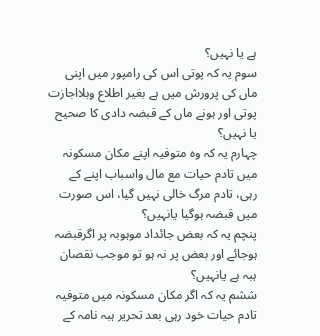ہے یا نہیں؟
سوم یہ کہ پوتی اس کی رامپور میں اپنی ماں کی پرورش میں ہے بغیر اطلاع وبلااجازت پوتی اور ہونے ماں کے قبضہ دادی کا صحیح یا نہیں؟
چہارم یہ کہ وہ متوفیہ اپنے مکان مسکونہ میں تادم حیات مع مال واسباب اپنے کے رہی، تادم مرگ خالی نہیں گیا، اس صورت میں قبضہ ہوگیا یانہیں؟
پنچم یہ کہ بعض جائداد موہوبہ پر اگرقبضہ ہوجائے اور بعض پر نہ ہو تو موجب نقصان ہبہ ہے یانہیں؟
ششم یہ کہ اگر مکان مسکونہ میں متوفیہ تادم حیات خود رہی بعد تحریر ہبہ نامہ کے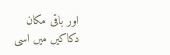اور باقی مکان دکاکیں میں اسی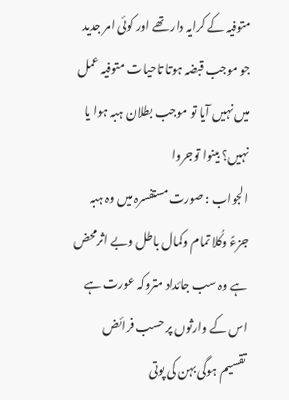متوفیہ کے کرایہ دار تھے اور کوئی امر جدید جو موجب قبضہ ہوتا تاحیات متوفیہ عمل میں نہیں آیا تو موجب بطلان ہبہ ہوا یا نہیں؟ بینوا توجروا
الجواب : صورت مستفسرہ میں وہ ہبہ جزءً وکُلا تمام وکمال باطل وبے اثرمحض ہے وہ سب جائداد متروکہ عورت ہے اس کے وارثوں پر حسب فرائض تقسیم ہوگی بہن کی پوتی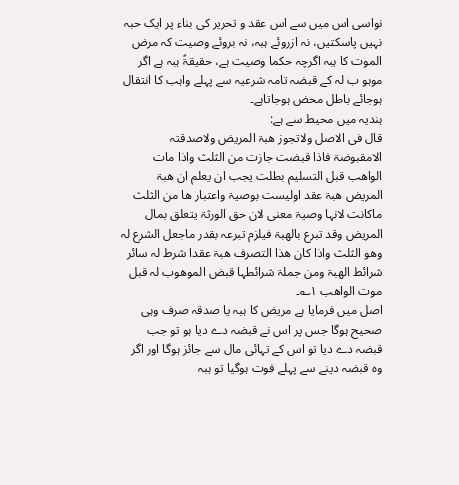نواسی اس میں سے اس عقد و تحریر کی بناء پر ایک حبہ نہیں پاسکتیں، نہ ازروئے ہبہ، نہ بروئے وصیت کہ مرض الموت کا ہبہ اگرچہ حکما وصیت ہے، حقیقۃً ہبہ ہے اگر موہو ب لہ کے قبضہ تامہ شرعیہ سے پہلے واہب کا انتقال ہوجائے باطل محض ہوجاتاہے۔
ہندیہ میں محیط سے ہے:
قال فی الاصل ولاتجوز ھبۃ المریض ولاصدقتہ الامقبوضۃ فاذا قبضت جازت من الثلث واذا مات الواھب قبل التسلیم بطلت یجب ان یعلم ان ھبۃ المریض ھبۃ عقد اولیست بوصیۃ واعتبار ھا من الثلث ماکانت لانہا وصیۃ معنی لان حق الورثۃ یتعلق بمال المریض وقد تبرع بالھبۃ فیلزم تبرعہ بقدر ماجعل الشرع لہ وھو الثلث واذا کان ھذا التصرف ھبۃ عقدا شرط لہ سائر شرائط الھبۃ ومن جملۃ شرائطہا قبض الموھوب لہ قبل موت الواھب ۱؎۔
اصل میں فرمایا ہے مریض کا ہبہ یا صدقہ صرف وہی صحیح ہوگا جس پر اس نے قبضہ دے دیا ہو تو جب قبضہ دے دیا تو اس کے تہائی مال سے جائز ہوگا اور اگر وہ قبضہ دینے سے پہلے فوت ہوگیا تو ہبہ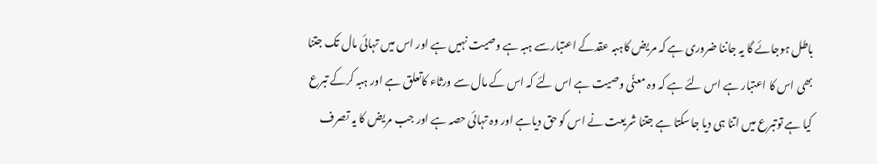باطل ہوجائے گا یہ جاننا ضروری ہے کہ مریض کاہبہ عقدکے اعتبارسے ہبہ ہے وصیت نہیں ہے اور اس میں تہائی مال تک جتنا بھی اس کا اعتبار ہے اس لئے ہے کہ وہ معنًی وصیت ہے اس لئے کہ اس کے مال سے ورثاء کاتعلق ہے اور ہبہ کرکے تبرع کیا ہے توتبرع میں اتنا ہی دیا جاسکتا ہے جتنا شریعت نے اس کو حق دیاہے اور وہ تہائی حصہ ہے اور جب مریض کا یہ تصرف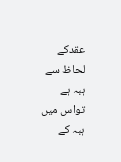عقدکے لحاظ سے ہبہ ہے تواس میں ہبہ کے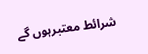شرائط معتبرہوں گے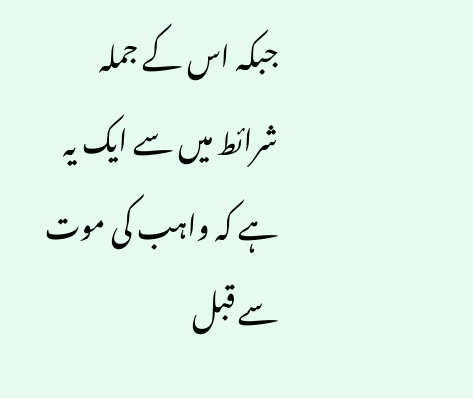جبکہ اس کے جملہ شرائط میں سے ایک یہ ہے کہ واہب کی موت سے قبل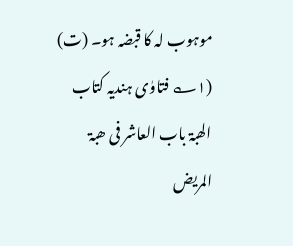موہوب لہ کا قبضہ ہو۔ (ت)
(۱؎ فتاوٰی ہندیہ کتاب الھبۃ باب العاشر فی ھبۃ المریض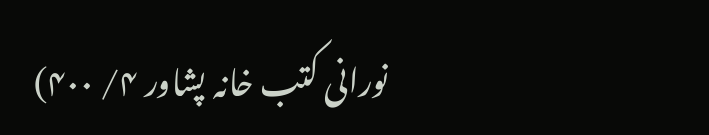نورانی کتب خانہ پشاور ۴/ ۴۰۰)